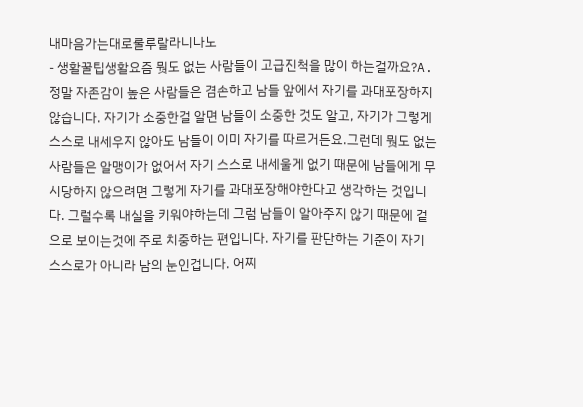내마음가는대로룰루랄라니나노
- 생활꿀팁생활요즘 뭣도 없는 사람들이 고급진척을 많이 하는걸까요?A. 정말 자존감이 높은 사람들은 겸손하고 남들 앞에서 자기를 과대포장하지 않습니다. 자기가 소중한걸 알면 남들이 소중한 것도 알고, 자기가 그렇게 스스로 내세우지 않아도 남들이 이미 자기를 따르거든요.그런데 뭣도 없는 사람들은 알맹이가 없어서 자기 스스로 내세울게 없기 때문에 남들에게 무시당하지 않으려면 그렇게 자기를 과대포장해야한다고 생각하는 것입니다. 그럴수록 내실을 키워야하는데 그럼 남들이 알아주지 않기 때문에 겉으로 보이는것에 주로 치중하는 편입니다. 자기를 판단하는 기준이 자기 스스로가 아니라 남의 눈인겁니다. 어찌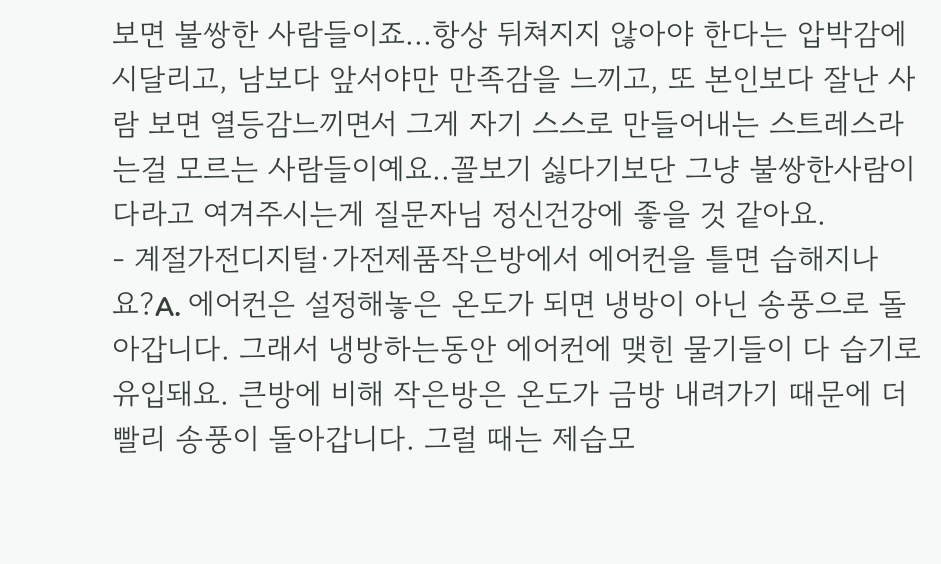보면 불쌍한 사람들이죠...항상 뒤쳐지지 않아야 한다는 압박감에 시달리고, 남보다 앞서야만 만족감을 느끼고, 또 본인보다 잘난 사람 보면 열등감느끼면서 그게 자기 스스로 만들어내는 스트레스라는걸 모르는 사람들이예요..꼴보기 싫다기보단 그냥 불쌍한사람이다라고 여겨주시는게 질문자님 정신건강에 좋을 것 같아요.
- 계절가전디지털·가전제품작은방에서 에어컨을 틀면 습해지나요?A. 에어컨은 설정해놓은 온도가 되면 냉방이 아닌 송풍으로 돌아갑니다. 그래서 냉방하는동안 에어컨에 맺힌 물기들이 다 습기로 유입돼요. 큰방에 비해 작은방은 온도가 금방 내려가기 때문에 더 빨리 송풍이 돌아갑니다. 그럴 때는 제습모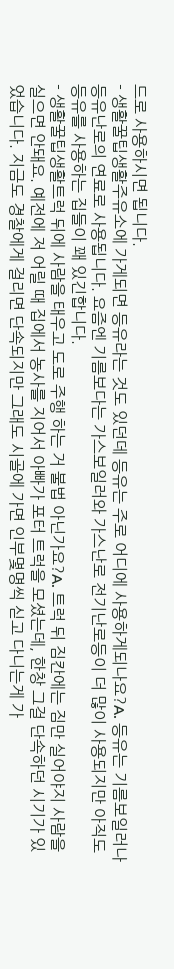드로 사용하시면 됩니다.
- 생활꿀팁생활주유소에 가게되면 등유라는 것도 있던데 등유는 주로 어디에 사용하게되나요?A. 등유는 기름보일러나 등유난로의 연료로 사용됩니다. 요즘엔 기름보다는 가스보일러와 가스난로 전기난로등이 더 많이 사용되지만 아직도 등유를 사용하는 집들이 꽤 있긴합니다.
- 생활꿀팁생활트럭 뒤에 사람을 태우고 도로 주행 하는 거 불법 아닌가요?A. 트럭 뒤 짐칸에는 짐만 실어야지 사람을 실으면 안돼요. 예전에 저 어릴 때 집에서 농사를 지어서 아빠가 포터 트럭을 모셨는데, 한창 그걸 단속하던 시기가 있었습니다. 지금도 경찰에게 걸리면 단속되지만 그래도 시골에 가면 인부몇명씩 싣고 다니는게 가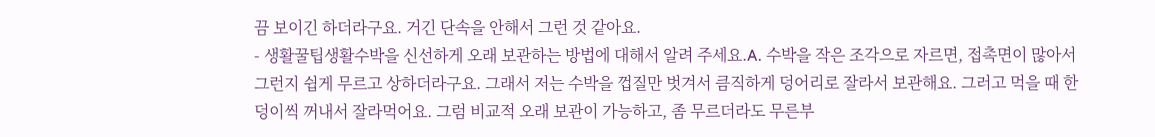끔 보이긴 하더라구요. 거긴 단속을 안해서 그런 것 같아요.
- 생활꿀팁생활수박을 신선하게 오래 보관하는 방법에 대해서 알려 주세요.A. 수박을 작은 조각으로 자르면, 접촉면이 많아서 그런지 쉽게 무르고 상하더라구요. 그래서 저는 수박을 껍질만 벗겨서 큼직하게 덩어리로 잘라서 보관해요. 그러고 먹을 때 한덩이씩 꺼내서 잘라먹어요. 그럼 비교적 오래 보관이 가능하고, 좀 무르더라도 무른부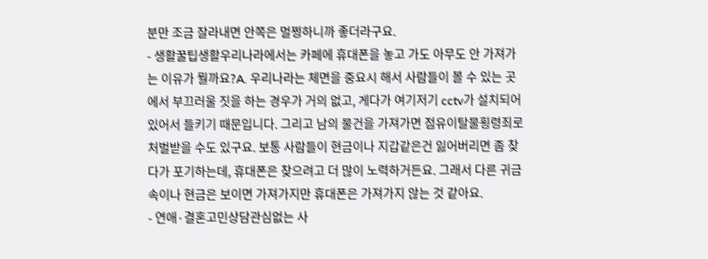분만 조금 잘라내면 안쪽은 멀쩡하니까 좋더라구요.
- 생활꿀팁생활우리나라에서는 카페에 휴대폰을 놓고 가도 아무도 안 가져가는 이유가 뭘까요?A. 우리나라는 체면을 중요시 해서 사람들이 볼 수 있는 곳에서 부끄러울 짓을 하는 경우가 거의 없고, 게다가 여기저기 cctv가 설치되어있어서 들키기 때문입니다. 그리고 남의 물건을 가져가면 점유이탈물횡령죄로 처벌받을 수도 있구요. 보통 사람들이 현금이나 지갑같은건 잃어버리면 좀 찾다가 포기하는데, 휴대폰은 찾으려고 더 많이 노력하거든요. 그래서 다른 귀금속이나 현금은 보이면 가져가지만 휴대폰은 가져가지 않는 것 같아요.
- 연애·결혼고민상담관심없는 사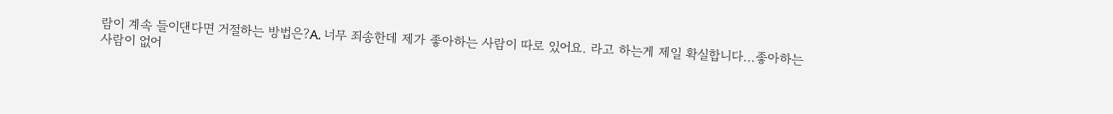람이 계속 들이댄다면 거절하는 방법은?A. 너무 죄송한데 제가 좋아하는 사람이 따로 있어요. 라고 하는게 제일 확실합니다...좋아하는 사람이 없어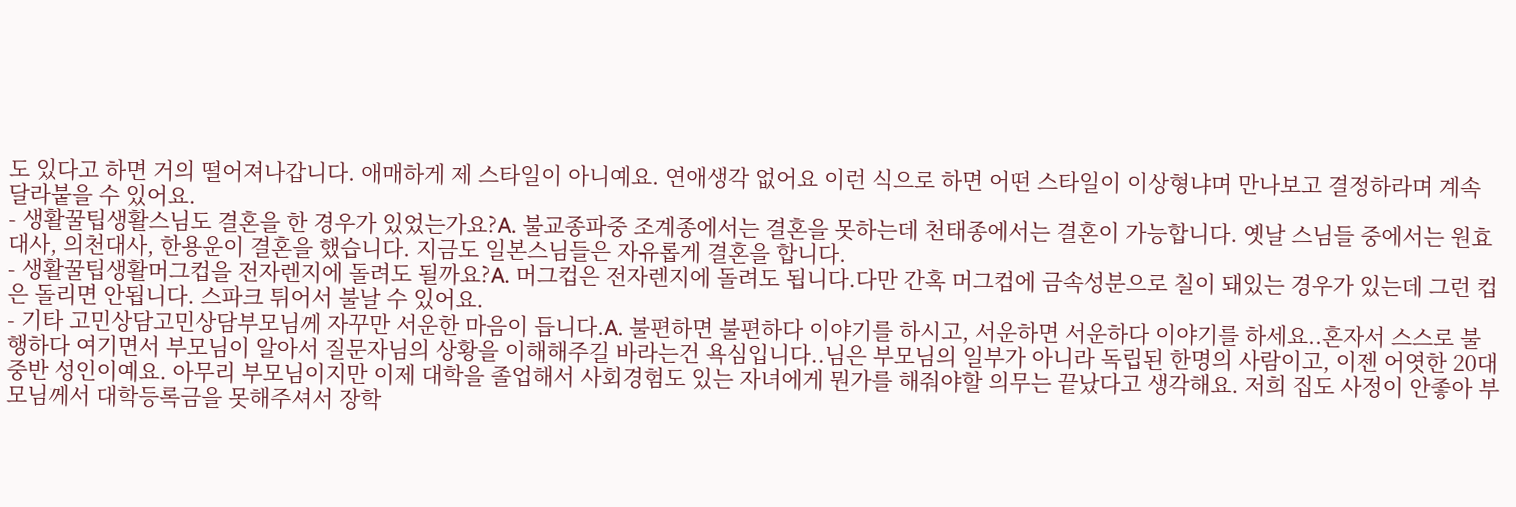도 있다고 하면 거의 떨어져나갑니다. 애매하게 제 스타일이 아니예요. 연애생각 없어요 이런 식으로 하면 어떤 스타일이 이상형냐며 만나보고 결정하라며 계속 달라붙을 수 있어요.
- 생활꿀팁생활스님도 결혼을 한 경우가 있었는가요?A. 불교종파중 조계종에서는 결혼을 못하는데 천태종에서는 결혼이 가능합니다. 옛날 스님들 중에서는 원효대사, 의천대사, 한용운이 결혼을 했습니다. 지금도 일본스님들은 자유롭게 결혼을 합니다.
- 생활꿀팁생활머그컵을 전자렌지에 돌려도 될까요?A. 머그컵은 전자렌지에 돌려도 됩니다.다만 간혹 머그컵에 금속성분으로 칠이 돼있는 경우가 있는데 그런 컵은 돌리면 안됩니다. 스파크 튀어서 불날 수 있어요.
- 기타 고민상담고민상담부모님께 자꾸만 서운한 마음이 듭니다.A. 불편하면 불편하다 이야기를 하시고, 서운하면 서운하다 이야기를 하세요..혼자서 스스로 불행하다 여기면서 부모님이 알아서 질문자님의 상황을 이해해주길 바라는건 욕심입니다..님은 부모님의 일부가 아니라 독립된 한명의 사람이고, 이젠 어엿한 20대 중반 성인이예요. 아무리 부모님이지만 이제 대학을 졸업해서 사회경험도 있는 자녀에게 뭔가를 해줘야할 의무는 끝났다고 생각해요. 저희 집도 사정이 안좋아 부모님께서 대학등록금을 못해주셔서 장학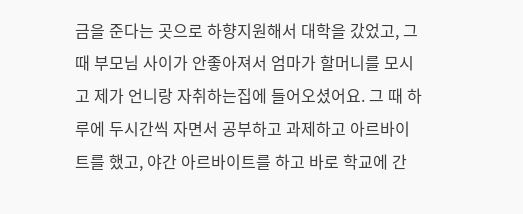금을 준다는 곳으로 하향지원해서 대학을 갔었고, 그 때 부모님 사이가 안좋아져서 엄마가 할머니를 모시고 제가 언니랑 자취하는집에 들어오셨어요. 그 때 하루에 두시간씩 자면서 공부하고 과제하고 아르바이트를 했고, 야간 아르바이트를 하고 바로 학교에 간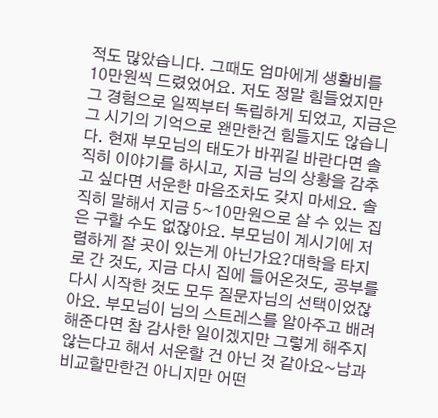적도 많았습니다. 그때도 엄마에게 생활비를 10만원씩 드렸었어요. 저도 정말 힘들었지만 그 경험으로 일찍부터 독립하게 되었고, 지금은 그 시기의 기억으로 왠만한건 힘들지도 않습니다. 현재 부모님의 태도가 바뀌길 바란다면 솔직히 이야기를 하시고, 지금 님의 상황을 감추고 싶다면 서운한 마음조차도 갖지 마세요. 솔직히 말해서 지금 5~10만원으로 살 수 있는 집은 구할 수도 없잖아요. 부모님이 계시기에 저렴하게 잘 곳이 있는게 아닌가요?대학을 타지로 간 것도, 지금 다시 집에 들어온것도, 공부를 다시 시작한 것도 모두 질문자님의 선택이었잖아요. 부모님이 님의 스트레스를 알아주고 배려해준다면 참 감사한 일이겠지만 그렇게 해주지 않는다고 해서 서운할 건 아닌 것 같아요~남과 비교할만한건 아니지만 어떤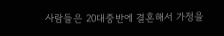사람들은 20대중반에 결혼해서 가정을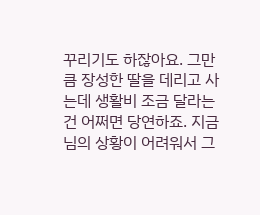꾸리기도 하잖아요. 그만큼 장성한 딸을 데리고 사는데 생활비 조금 달라는건 어쩌면 당연하죠. 지금 님의 상황이 어려워서 그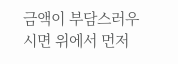금액이 부담스러우시면 위에서 먼저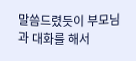말씀드렸듯이 부모님과 대화를 해서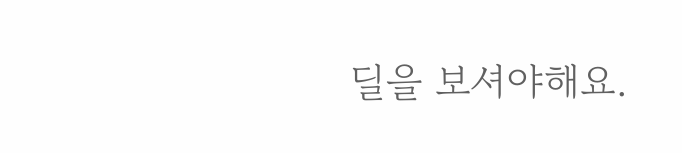딜을 보셔야해요.